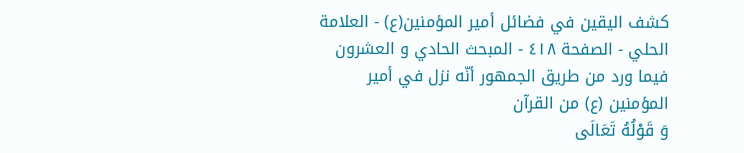كشف اليقين في فضائل أمير المؤمنين(ع) - العلامة الحلي - الصفحة ٤١٨ - المبحث الحادي و العشرون فيما ورد من طريق الجمهور أنّه نزل في أمير المؤمنين (ع) من القرآن
وَ قَوْلُهُ تَعَالَى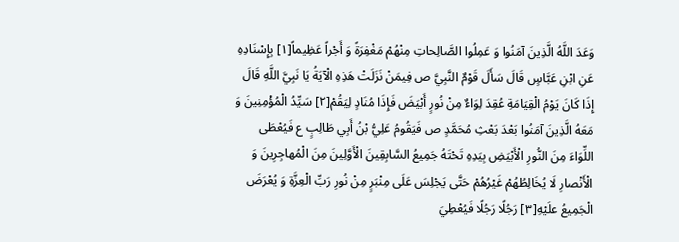وَعَدَ اللَّهُ الَّذِينَ آمَنُوا وَ عَمِلُوا الصَّالِحاتِ مِنْهُمْ مَغْفِرَةً وَ أَجْراً عَظِيماً[١] بِإِسْنَادِهِ عَنِ ابْنِ عَبَّاسٍ قَالَ سَأَلَ قَوْمٌ النَّبِيَّ ص فِيمَنْ نَزَلَتْ هَذِهِ الْآيَةُ يَا نَبِيَّ اللَّهِ قَالَ إِذَا كَانَ يَوْمُ الْقِيَامَةِ عُقِدَ لِوَاءٌ مِنْ نُورٍ أَبْيَضَ فَإِذَا مُنَادٍ لِيَقُمْ[٢] سَيِّدُ الْمُؤْمِنِينَ وَ مَعَهُ الَّذِينَ آمَنُوا بَعْدَ بَعْثِ مُحَمَّدٍ ص فَيَقُومُ عَلِيُّ بْنُ أَبِي طَالِبٍ ع فَيُعْطَى اللِّوَاءَ مِنَ النُّورِ الْأَبْيَضِ بِيَدِهِ تَحْتَهُ جَمِيعُ السَّابِقِينَ الْأَوَّلِينَ مِنَ الْمُهاجِرِينَ وَ الْأَنْصارِ لَا يُخَالِطُهُمْ غَيْرُهُمْ حَتَّى يَجْلِسَ عَلَى مِنْبَرٍ مِنْ نُورِ رَبِّ الْعِزَّةِ وَ يُعْرَضَ الْجَمِيعُ علَيْهِ[٣] رَجُلًا رَجُلًا فَيُعْطِيَ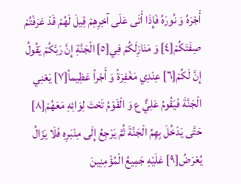أَجْرَهُ وَ نُورَهُ فَإِذَا أَتَى عَلَى آخِرِهِمْ قِيلَ لَهُمْ قَدْ عَرَفْتُمْ صِفَتَكُمْ[٤] وَ مَنَازِلَكُمْ فِي[٥] الْجَنَّةِ إِنَّ رَبَّكُمْ يَقُولُ إِنَّ لَكُمْ[٦] عِنْدِي مَغْفِرَةً وَ أَجْراً عَظِيماً[٧] يَعْنِي الْجَنَّةَ فَيَقُومُ عَلِيٌّ ع وَ الْقَوْمُ تَحْتَ لِوَائِهِ مَعَهُمْ[٨] حَتَّى يَدْخُلَ بِهِمُ الْجَنَّةَ ثُمَّ يَرْجِعُ إِلَى مِنْبَرِهِ فَلَا يَزَالُ يُعْرَضُ[٩] عَلَيْهِ جَمِيعُ الْمُؤْمِنِينَ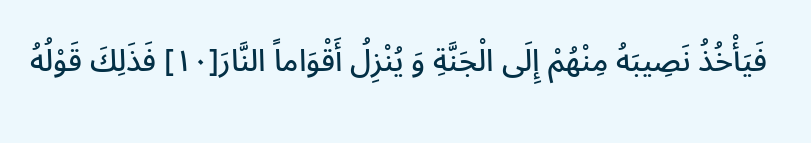فَيَأْخُذُ نَصِيبَهُ مِنْهُمْ إِلَى الْجَنَّةِ وَ يُنْزِلُ أَقْوَاماً النَّارَ[١٠] فَذَلِكَ قَوْلُهُ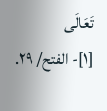تَعَالَى
[١]- الفتح/ ٢٩.